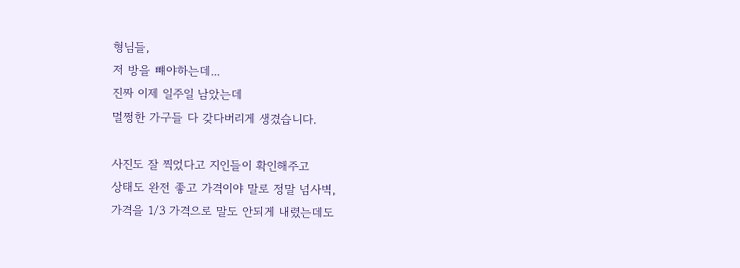형님들,
저 방을 뺴야하는데...
진짜 이제 일주일 남았는데
멀쩡한 가구들 다 갖다버리게 생겼습니다.

사진도 잘 찍었다고 지인들이 확인해주고
상태도 완전 좋고 가격이야 말로 정말 넘사벽,
가격을 1/3 가격으로 말도 안되게 내렸는데도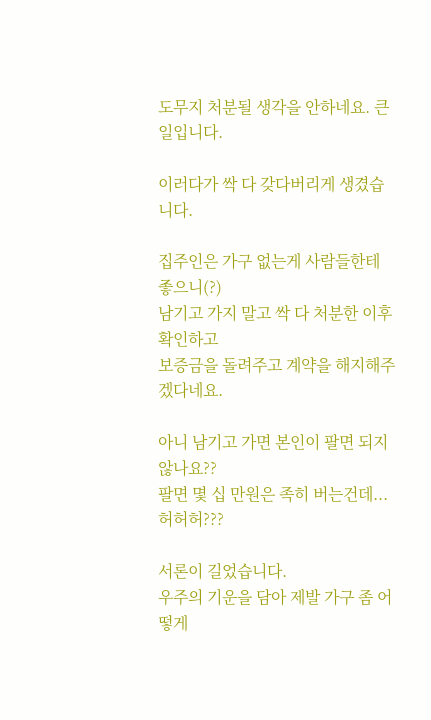도무지 처분될 생각을 안하네요. 큰일입니다.

이러다가 싹 다 갖다버리게 생겼습니다.

집주인은 가구 없는게 사람들한테 좋으니(?)
남기고 가지 말고 싹 다 처분한 이후 확인하고
보증금을 돌려주고 계약을 해지해주겠다네요.

아니 남기고 가면 본인이 팔면 되지 않나요??
팔면 몇 십 만원은 족히 버는건데... 허허허???

서론이 길었습니다.
우주의 기운을 담아 제발 가구 좀 어떻게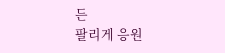든
팔리게 응원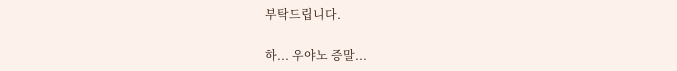부탁드립니다.

하... 우야노 증말...